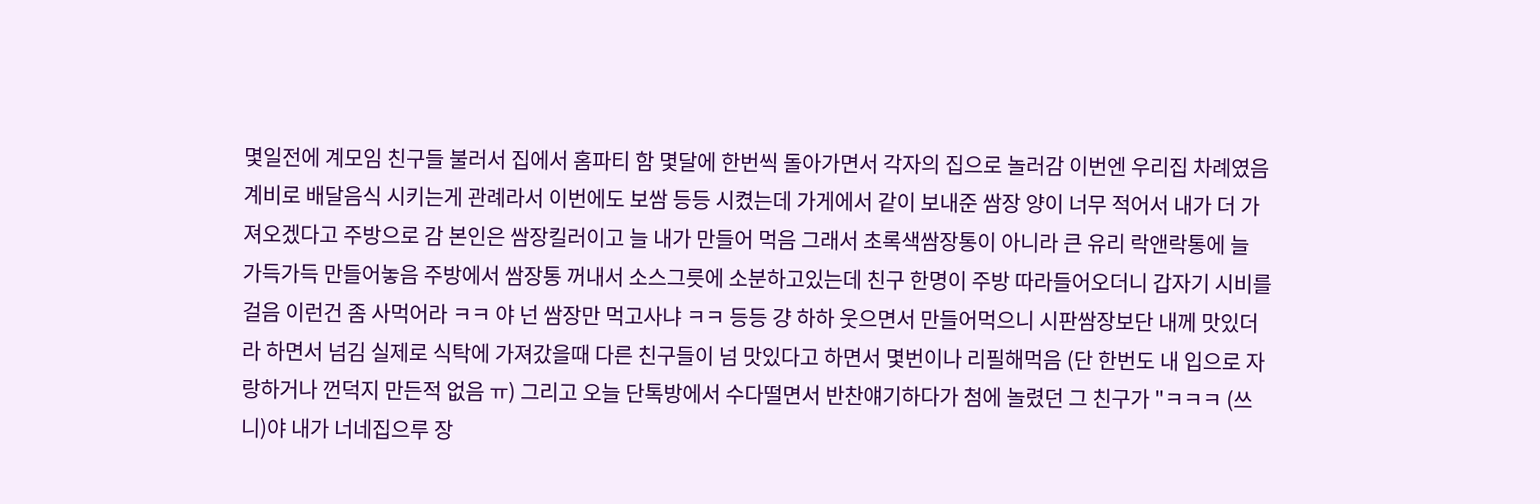몇일전에 계모임 친구들 불러서 집에서 홈파티 함 몇달에 한번씩 돌아가면서 각자의 집으로 놀러감 이번엔 우리집 차례였음 계비로 배달음식 시키는게 관례라서 이번에도 보쌈 등등 시켰는데 가게에서 같이 보내준 쌈장 양이 너무 적어서 내가 더 가져오겠다고 주방으로 감 본인은 쌈장킬러이고 늘 내가 만들어 먹음 그래서 초록색쌈장통이 아니라 큰 유리 락앤락통에 늘 가득가득 만들어놓음 주방에서 쌈장통 꺼내서 소스그릇에 소분하고있는데 친구 한명이 주방 따라들어오더니 갑자기 시비를 걸음 이런건 좀 사먹어라 ㅋㅋ 야 넌 쌈장만 먹고사냐 ㅋㅋ 등등 걍 하하 웃으면서 만들어먹으니 시판쌈장보단 내께 맛있더라 하면서 넘김 실제로 식탁에 가져갔을때 다른 친구들이 넘 맛있다고 하면서 몇번이나 리필해먹음 (단 한번도 내 입으로 자랑하거나 껀덕지 만든적 없음 ㅠ) 그리고 오늘 단톡방에서 수다떨면서 반찬얘기하다가 첨에 놀렸던 그 친구가 "ㅋㅋㅋ (쓰니)야 내가 너네집으루 장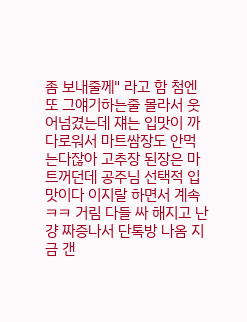좀 보내줄께" 라고 함 첨엔 또 그얘기하는줄 몰라서 웃어넘겼는데 쟤는 입맛이 까다로워서 마트쌈장도 안먹는다잖아 고추장 된장은 마트꺼던데 공주님 선택적 입맛이다 이지랄 하면서 계속 ㅋㅋ 거림 다들 싸 해지고 난 걍 짜증나서 단톡방 나옴 지금 갠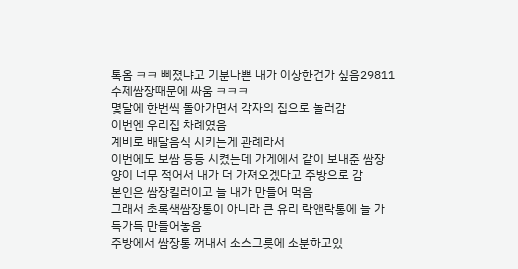톡옴 ㅋㅋ 삐졌냐고 기분나쁜 내가 이상한건가 싶음29811
수제쌈장때문에 싸움 ㅋㅋㅋ
몇달에 한번씩 돌아가면서 각자의 집으로 놀러감
이번엔 우리집 차례였음
계비로 배달음식 시키는게 관례라서
이번에도 보쌈 등등 시켰는데 가게에서 같이 보내준 쌈장 양이 너무 적어서 내가 더 가져오겠다고 주방으로 감
본인은 쌈장킬러이고 늘 내가 만들어 먹음
그래서 초록색쌈장통이 아니라 큰 유리 락앤락통에 늘 가득가득 만들어놓음
주방에서 쌈장통 꺼내서 소스그릇에 소분하고있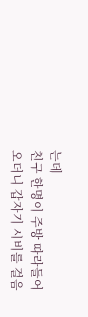는데
친구 한명이 주방 따라들어오더니 갑자기 시비를 걸음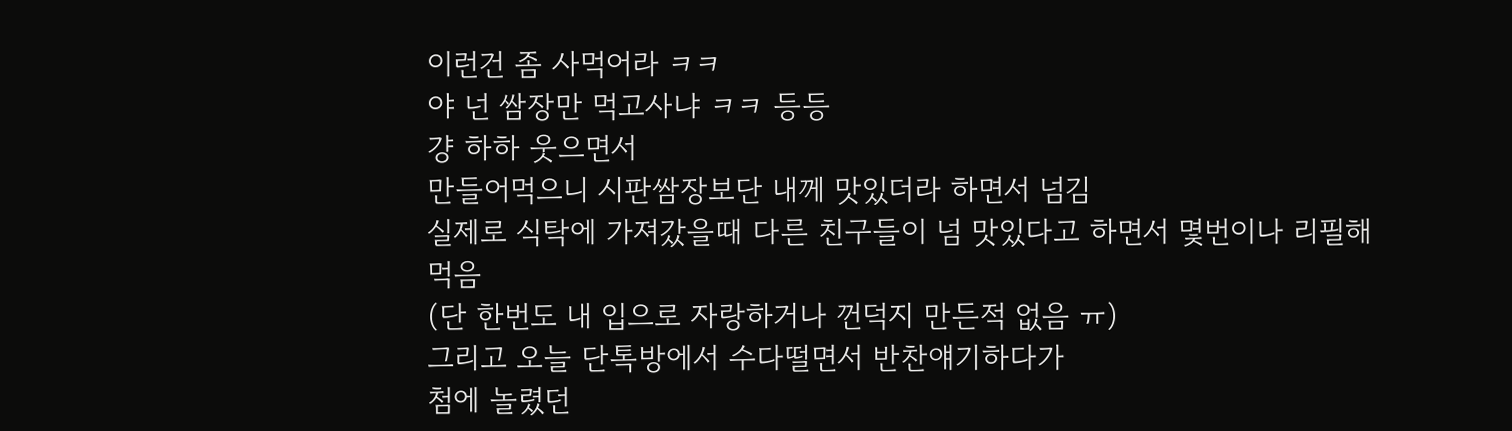이런건 좀 사먹어라 ㅋㅋ
야 넌 쌈장만 먹고사냐 ㅋㅋ 등등
걍 하하 웃으면서
만들어먹으니 시판쌈장보단 내께 맛있더라 하면서 넘김
실제로 식탁에 가져갔을때 다른 친구들이 넘 맛있다고 하면서 몇번이나 리필해먹음
(단 한번도 내 입으로 자랑하거나 껀덕지 만든적 없음 ㅠ)
그리고 오늘 단톡방에서 수다떨면서 반찬얘기하다가
첨에 놀렸던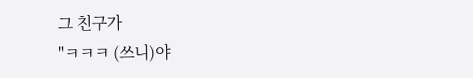그 친구가
"ㅋㅋㅋ (쓰니)야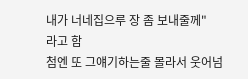내가 너네집으루 장 좀 보내줄께"
라고 함
첨엔 또 그얘기하는줄 몰라서 웃어넘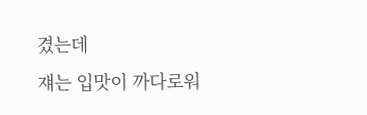겼는데
쟤는 입맛이 까다로워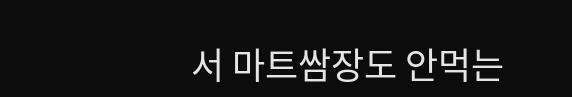서 마트쌈장도 안먹는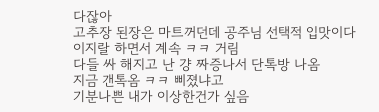다잖아
고추장 된장은 마트꺼던데 공주님 선택적 입맛이다
이지랄 하면서 계속 ㅋㅋ 거림
다들 싸 해지고 난 걍 짜증나서 단톡방 나옴
지금 갠톡옴 ㅋㅋ 삐졌냐고
기분나쁜 내가 이상한건가 싶음